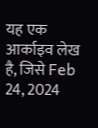यह एक आर्काइव लेख है, जिसे Feb 24, 2024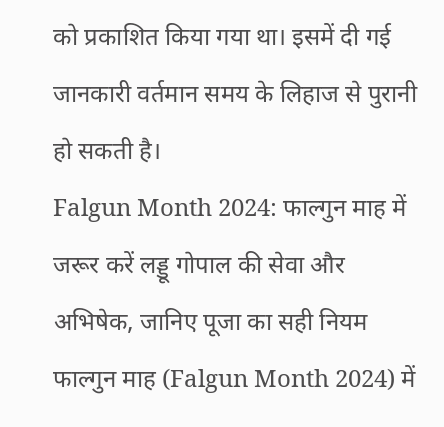को प्रकाशित किया गया था। इसमें दी गई जानकारी वर्तमान समय के लिहाज से पुरानी हो सकती है।
Falgun Month 2024: फाल्गुन माह में जरूर करें लड्डू गोपाल की सेवा और अभिषेक, जानिए पूजा का सही नियम
फाल्गुन माह (Falgun Month 2024) में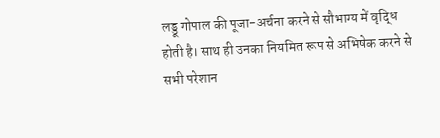लड्डू गोपाल की पूजा-अर्चना करने से सौभाग्य में वृद्धि होती है। साथ ही उनका नियमित रूप से अभिषेक करने से सभी परेशान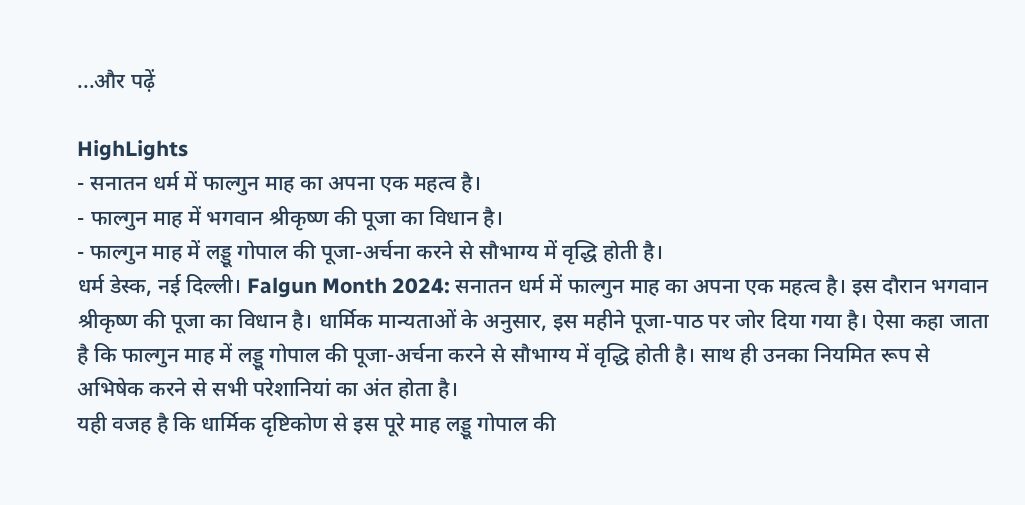...और पढ़ें

HighLights
- सनातन धर्म में फाल्गुन माह का अपना एक महत्व है।
- फाल्गुन माह में भगवान श्रीकृष्ण की पूजा का विधान है।
- फाल्गुन माह में लड्डू गोपाल की पूजा-अर्चना करने से सौभाग्य में वृद्धि होती है।
धर्म डेस्क, नई दिल्ली। Falgun Month 2024: सनातन धर्म में फाल्गुन माह का अपना एक महत्व है। इस दौरान भगवान श्रीकृष्ण की पूजा का विधान है। धार्मिक मान्यताओं के अनुसार, इस महीने पूजा-पाठ पर जोर दिया गया है। ऐसा कहा जाता है कि फाल्गुन माह में लड्डू गोपाल की पूजा-अर्चना करने से सौभाग्य में वृद्धि होती है। साथ ही उनका नियमित रूप से अभिषेक करने से सभी परेशानियां का अंत होता है।
यही वजह है कि धार्मिक दृष्टिकोण से इस पूरे माह लड्डू गोपाल की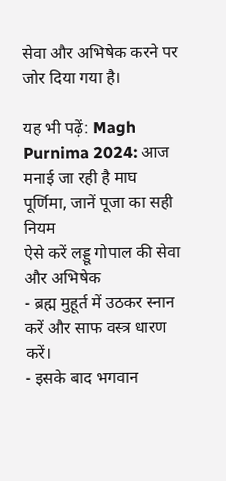सेवा और अभिषेक करने पर जोर दिया गया है।

यह भी पढ़ें: Magh Purnima 2024: आज मनाई जा रही है माघ पूर्णिमा, जानें पूजा का सही नियम
ऐसे करें लड्डू गोपाल की सेवा और अभिषेक
- ब्रह्म मुहूर्त में उठकर स्नान करें और साफ वस्त्र धारण करें।
- इसके बाद भगवान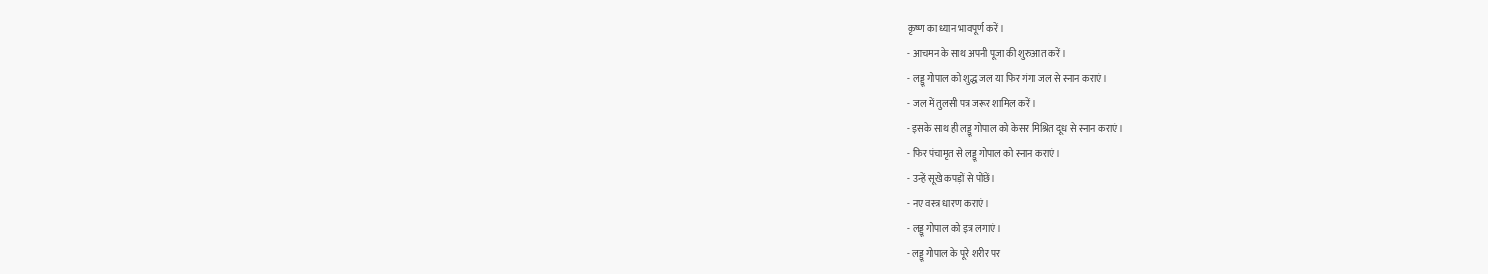कृष्ण का ध्यान भावपूर्ण करें।
- आचमन के साथ अपनी पूजा की शुरुआत करें।
- लड्डू गोपाल को शुद्ध जल या फिर गंगा जल से स्नान कराएं।
- जल में तुलसी पत्र जरूर शामिल करें।
- इसके साथ ही लड्डू गोपाल को केसर मिश्रित दूध से स्नान कराएं।
- फिर पंचामृत से लड्डू गोपाल को स्नान कराएं।
- उन्हें सूखे कपड़ों से पोंछें।
- नए वस्त्र धारण कराएं।
- लड्डू गोपाल को इत्र लगाएं।
- लड्डू गोपाल के पूरे शरीर पर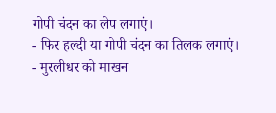गोपी चंदन का लेप लगाएं।
- फिर हल्दी या गोपी चंदन का तिलक लगाएं।
- मुरलीधर को माखन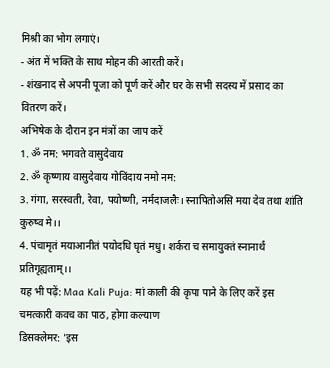मिश्री का भोग लगाएं।
- अंत में भक्ति के साथ मोहन की आरती करें।
- शंखनाद से अपनी पूजा को पूर्ण करें और घर के सभी सदस्य में प्रसाद का वितरण करें।
अभिषेक के दौरान इन मंत्रों का जाप करें
1. ॐ नम: भगवते वासुदेवाय
2. ॐ कृष्णाय वासुदेवाय गोविंदाय नमो नम:
3. गंगा, सरस्वती, रेवा, पयोष्णी, नर्मदाजलैः। स्नापितोअसि मया देव तथा शांति कुरुष्व मे।।
4. पंचामृतं मयाआनीतं पयोदधि घृतं मधु। शर्करा च समायुक्तं स्नानार्थं प्रतिगृह्यताम्।।
यह भी पढ़ें: Maa Kali Puja: मां काली की कृपा पाने के लिए करें इस चमत्कारी कवच का पाठ, होगा कल्याण
डिसक्लेमर: 'इस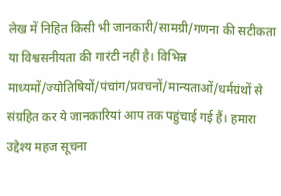लेख में निहित किसी भी जानकारी/सामग्री/गणना की सटीकता या विश्वसनीयता की गारंटी नहीं है। विभिन्न माध्यमों/ज्योतिषियों/पंचांग/प्रवचनों/मान्यताओं/धर्मग्रंथों से संग्रहित कर ये जानकारियां आप तक पहुंचाई गई हैं। हमारा उद्देश्य महज सूचना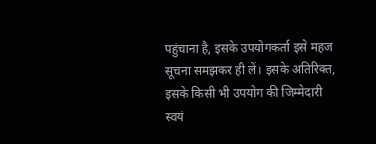पहुंचाना है, इसके उपयोगकर्ता इसे महज सूचना समझकर ही लें। इसके अतिरिक्त, इसके किसी भी उपयोग की जिम्मेदारी स्वयं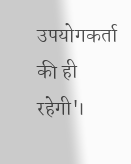उपयोगकर्ता की ही रहेगी'।